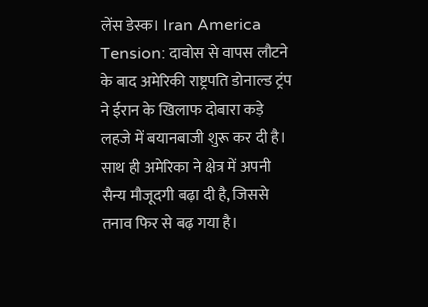लेंस डेस्क। Iran America Tension: दावोस से वापस लौटने के बाद अमेरिकी राष्ट्रपति डोनाल्ड ट्रंप ने ईरान के खिलाफ दोबारा कड़े लहजे में बयानबाजी शुरू कर दी है। साथ ही अमेरिका ने क्षेत्र में अपनी सैन्य मौजूदगी बढ़ा दी है, जिससे तनाव फिर से बढ़ गया है।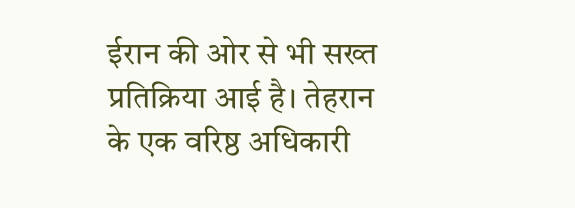ईरान की ओर से भी सख्त प्रतिक्रिया आई है। तेहरान के एक वरिष्ठ अधिकारी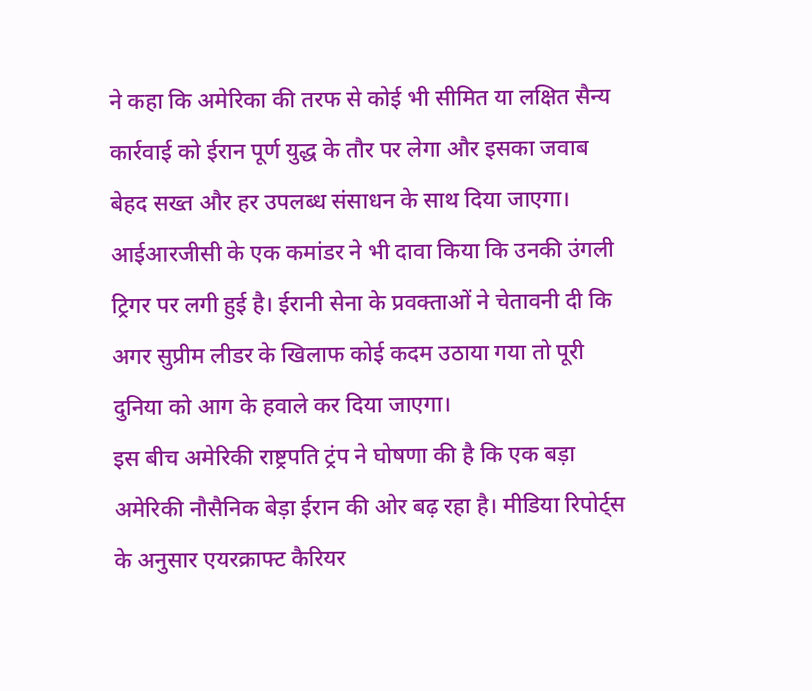ने कहा कि अमेरिका की तरफ से कोई भी सीमित या लक्षित सैन्य कार्रवाई को ईरान पूर्ण युद्ध के तौर पर लेगा और इसका जवाब बेहद सख्त और हर उपलब्ध संसाधन के साथ दिया जाएगा।
आईआरजीसी के एक कमांडर ने भी दावा किया कि उनकी उंगली ट्रिगर पर लगी हुई है। ईरानी सेना के प्रवक्ताओं ने चेतावनी दी कि अगर सुप्रीम लीडर के खिलाफ कोई कदम उठाया गया तो पूरी दुनिया को आग के हवाले कर दिया जाएगा।
इस बीच अमेरिकी राष्ट्रपति ट्रंप ने घोषणा की है कि एक बड़ा अमेरिकी नौसैनिक बेड़ा ईरान की ओर बढ़ रहा है। मीडिया रिपोर्ट्स के अनुसार एयरक्राफ्ट कैरियर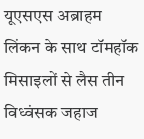यूएसएस अब्राहम लिंकन के साथ टॉमहॉक मिसाइलों से लैस तीन विध्वंसक जहाज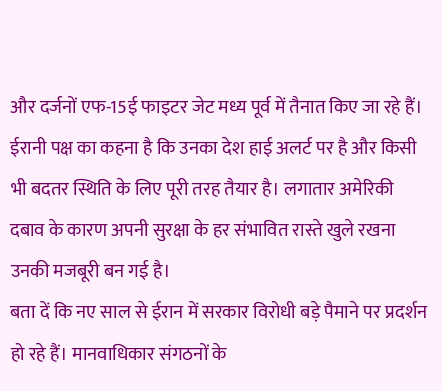और दर्जनों एफ-15ई फाइटर जेट मध्य पूर्व में तैनात किए जा रहे हैं।
ईरानी पक्ष का कहना है कि उनका देश हाई अलर्ट पर है और किसी भी बदतर स्थिति के लिए पूरी तरह तैयार है। लगातार अमेरिकी दबाव के कारण अपनी सुरक्षा के हर संभावित रास्ते खुले रखना उनकी मजबूरी बन गई है।
बता दें कि नए साल से ईरान में सरकार विरोधी बड़े पैमाने पर प्रदर्शन हो रहे हैं। मानवाधिकार संगठनों के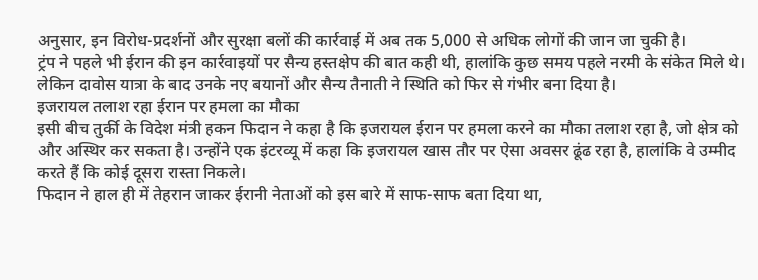अनुसार, इन विरोध-प्रदर्शनों और सुरक्षा बलों की कार्रवाई में अब तक 5,000 से अधिक लोगों की जान जा चुकी है।
ट्रंप ने पहले भी ईरान की इन कार्रवाइयों पर सैन्य हस्तक्षेप की बात कही थी, हालांकि कुछ समय पहले नरमी के संकेत मिले थे। लेकिन दावोस यात्रा के बाद उनके नए बयानों और सैन्य तैनाती ने स्थिति को फिर से गंभीर बना दिया है।
इजरायल तलाश रहा ईरान पर हमला का मौका
इसी बीच तुर्की के विदेश मंत्री हकन फिदान ने कहा है कि इजरायल ईरान पर हमला करने का मौका तलाश रहा है, जो क्षेत्र को और अस्थिर कर सकता है। उन्होंने एक इंटरव्यू में कहा कि इजरायल खास तौर पर ऐसा अवसर ढूंढ रहा है, हालांकि वे उम्मीद करते हैं कि कोई दूसरा रास्ता निकले।
फिदान ने हाल ही में तेहरान जाकर ईरानी नेताओं को इस बारे में साफ-साफ बता दिया था,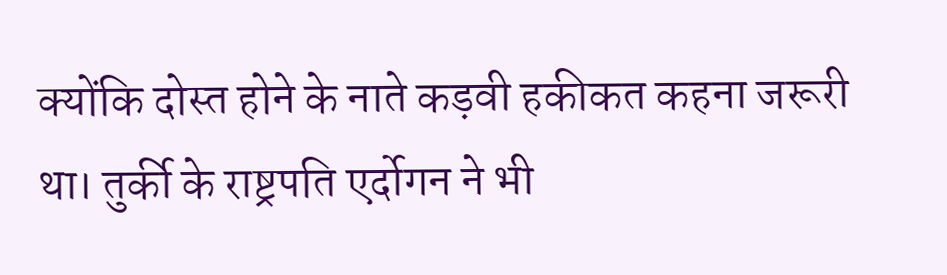क्योंकि दोस्त होने के नाते कड़वी हकीकत कहना जरूरी था। तुर्की के राष्ट्रपति एर्दोगन ने भी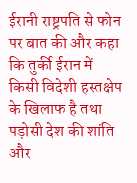ईरानी राष्ट्रपति से फोन पर बात की और कहा कि तुर्की ईरान में किसी विदेशी हस्तक्षेप के खिलाफ है तथा पड़ोसी देश की शांति और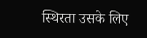स्थिरता उसके लिए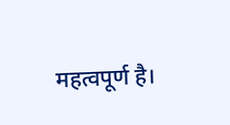महत्वपूर्ण है।